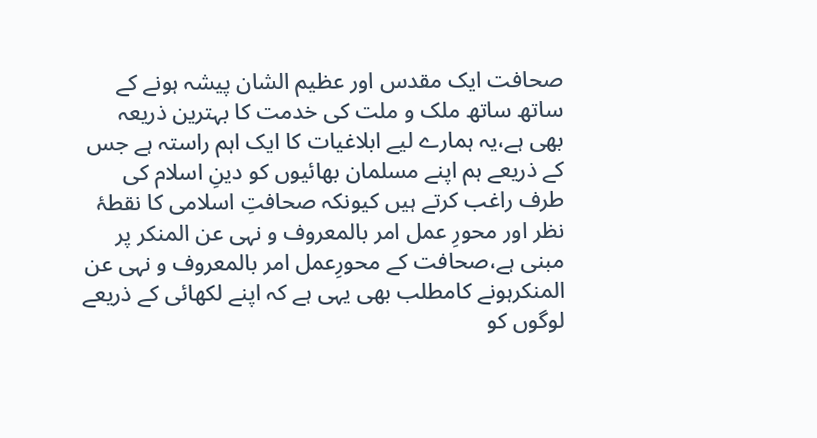صحافت ایک مقدس اور عظیم الشان پیشہ ہونے کے ساتھ ساتھ ملک و ملت کی خدمت کا بہترین ذریعہ بھی ہے،یہ ہمارے لیے ابلاغیات کا ایک اہم راستہ ہے جس کے ذریعے ہم اپنے مسلمان بھائیوں کو دینِ اسلام کی طرف راغب کرتے ہیں کیونکہ صحافتِ اسلامی کا نقطۂ نظر اور محورِ عمل امر بالمعروف و نہی عن المنکر پر مبنی ہے،صحافت کے محورِعمل امر بالمعروف و نہی عن المنکرہونے کامطلب بھی یہی ہے کہ اپنے لکھائی کے ذریعے لوگوں کو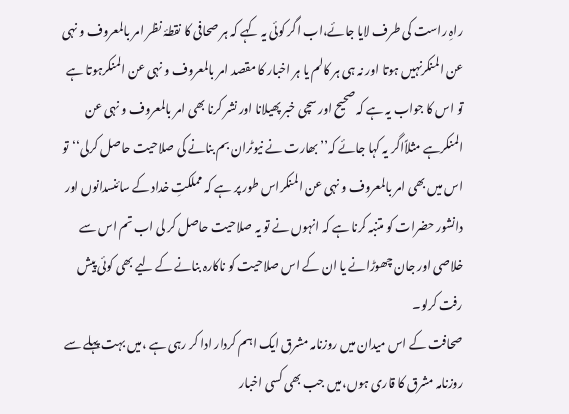راہِ راست کی طرف لایا جائے،اب اگر کوئی یہ کہے کہ ہر صحافی کا نقطۂ نظر امر بالمعروف و نہی عن المنکرنہیں ہوتا اور نہ ہی ہر کالم یا ہر اخبار کا مقصد امر بالمعروف و نہی عن المنکرہوتا ہے تو اس کا جواب یہ ہے کہ صحیح اور سچی خبر پھیلانا اور نشر کرنا بھی امر بالمعروف و نہی عن المنکرہے مثلاًاگر یہ کہا جائے کہ’’ بھارت نے نیوٹران بم بنانے کی صلاحیت حاصل کرلی‘‘تو اس میں بھی امر بالمعروف و نہی عن المنکراس طور پر ہے کہ مملکتِ خداد کے سائنسدانوں اور دانشور حضرات کو متنبہ کرنا ہے کہ انہوں نے تو یہ صلاحیت حاصل کر لی اب تم اس سے خلاصی اور جان چھوڑانے یا ان کے اس صلاحیت کو ناکارہ بنانے کے لیے بھی کوئی پیش رفت کرلو۔
صحافت کے اس میدان میں روزنامہ مشرق ایک اہم کردار ادا کر رہی ہے ،میں بہت پہلے سے روزنامہ مشرق کا قاری ہوں،میں جب بھی کسی اخبار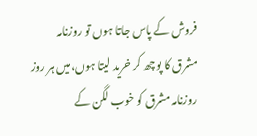فروش کے پاس جاتا ہوں تو روزنامہ مشرق کا پوچھ کر خرید لیتا ہوں،میں ہر روز روزنامہ مشرق کو خوب لگن کے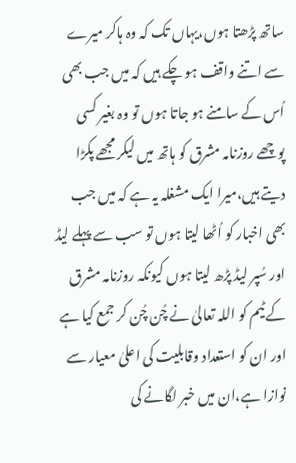ساتھ پڑھتا ہوں،یہاں تک کہ وہ ہاکر میرے سے اتنے واقف ہو چکے ہیں کہ میں جب بھی اُس کے سامنے ہو جاتا ہوں تو وہ بغیر کسی پوچھے روزنامہ مشرق کو ہاتھ میں لیکر مجھے پکڑا دیتے ہیں،میرا ایک مشغلہ یہ ہے کہ میں جب بھی اخبار کو اُٹھا لیتا ہوں تو سب سے پہلے لیڈ اور سُپر لیڈ پڑھ لیتا ہوں کیونکہ روزنامہ مشرق کے ٹیم کو اللہ تعالیٰ نے چُن چُن کر جمع کیا ہے اور ان کو استعداد وقابلیت کی اعلیٰ معیار سے نوازا ہے،ان میں خبر لگانے کی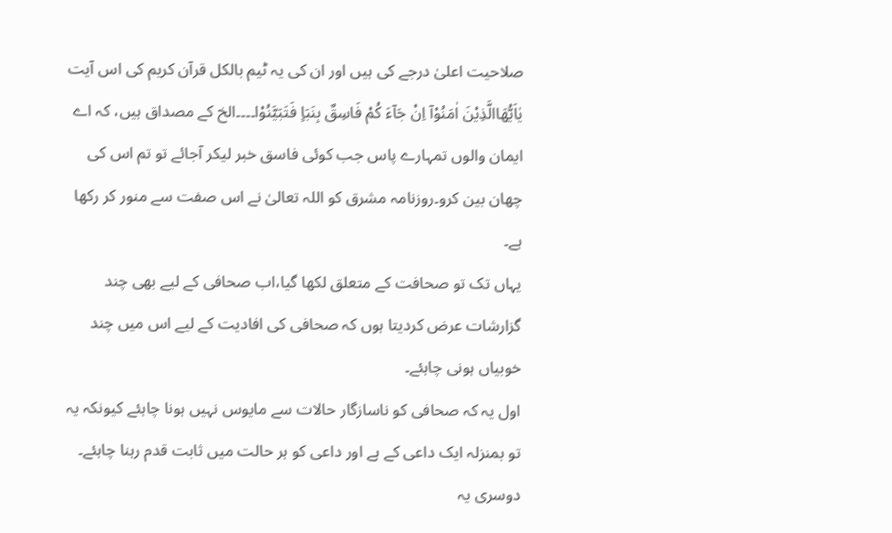صلاحیت اعلیٰ درجے کی ہیں اور ان کی یہ ٹیم بالکل قرآن کریم کی اس آیت یٰاَیُّھَاالَّذِیْنَ اٰمَنُوْآ اِنْ جَآءَ کُمْ فَاسِقٌ بِنَبَاٍ فَتَبَیَّنُوْا۔۔۔۔الخ کے مصداق ہیں، کہ اے ایمان والوں تمہارے پاس جب کوئی فاسق خبر لیکر آجائے تو تم اس کی چھان بین کرو۔روزنامہ مشرق کو اللہ تعالیٰ نے اس صفت سے منور کر رکھا ہے۔
یہاں تک تو صحافت کے متعلق لکھا گیا،اب صحافی کے لیے بھی چند گزارشات عرض کردیتا ہوں کہ صحافی کی افادیت کے لیے اس میں چند خوبیاں ہونی چاہئے۔
اول یہ کہ صحافی کو ناسازگار حالات سے مایوس نہیں ہونا چاہئے کیونکہ یہ تو بمنزلہ ایک داعی کے ہے اور داعی کو ہر حالت میں ثابت قدم رہنا چاہئے۔
دوسری یہ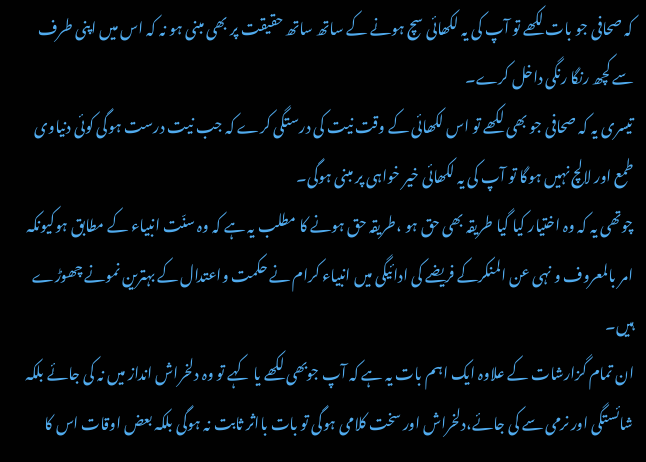کہ صحافی جو بات لکھے تو آپ کی یہ لکھائی سچ ہونے کے ساتھ ساتھ حقیقت پر بھی مبنی ہو نہ کہ اس میں اپنی طرف سے کچھ رنگا رنگی داخل کرے۔
تیسری یہ کہ صحافی جو بھی لکھے تو اس لکھائی کے وقت نیت کی درستگی کرے کہ جب نیت درست ہوگی کوئی دنیاوی طمع اور لالچ نہیں ہوگا تو آپ کی یہ لکھائی خیر خواہی پر مبنی ہوگی۔
چوتھی یہ کہ وہ اختیار کیا گیا طریقہ بھی حق ہو ،طریقہ حق ہونے کا مطلب یہ ہے کہ وہ سنّت انبیاء کے مطابق ہوکیونکہ امر بالمعروف و نہی عن المنکرکے فریضے کی ادائیگی میں انبیاء کرام نے حکمت واعتدال کے بہترین نمونے چھوڑے ہیں۔
ان تمام گزارشات کے علاوہ ایک اہم بات یہ ہے کہ آپ جوبھی لکھے یا کہے تو وہ دلخراش انداز میں نہ کی جائے بلکہ شائستگی اور نرمی سے کی جائے،دلخراش اور سخت کلامی ہوگی تو بات بااثر ثابت نہ ہوگی بلکہ بعض اوقات اس کا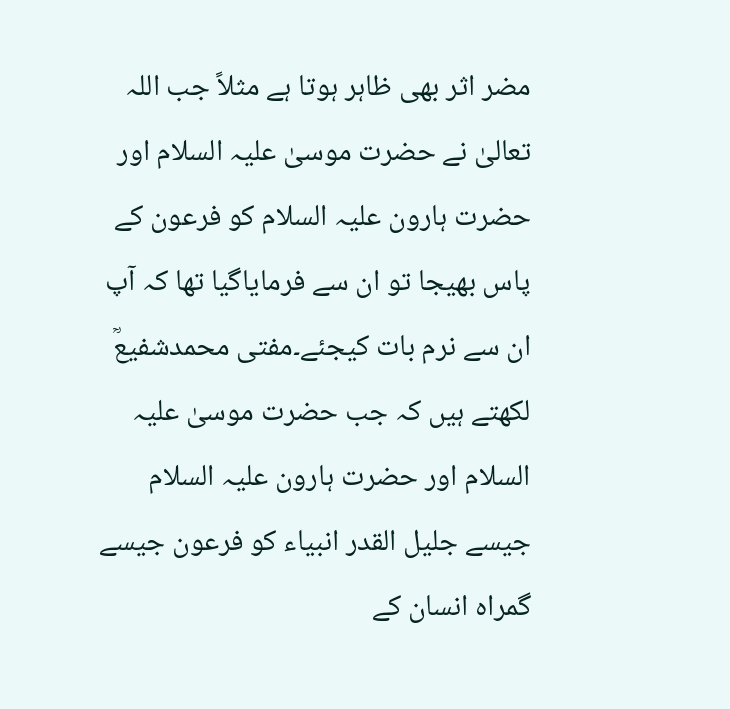مضر اثر بھی ظاہر ہوتا ہے مثلاً جب اللہ تعالیٰ نے حضرت موسیٰ علیہ السلام اور حضرت ہارون علیہ السلام کو فرعون کے پاس بھیجا تو ان سے فرمایاگیا تھا کہ آپ ان سے نرم بات کیجئے۔مفتی محمدشفیعؒ لکھتے ہیں کہ جب حضرت موسیٰ علیہ السلام اور حضرت ہارون علیہ السلام جیسے جلیل القدر انبیاء کو فرعون جیسے گمراہ انسان کے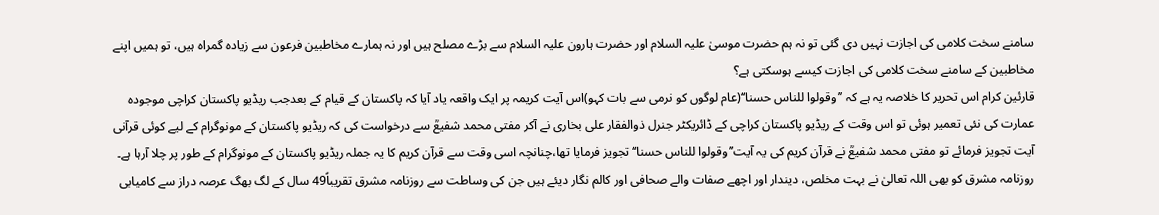سامنے سخت کلامی کی اجازت نہیں دی گئی تو نہ ہم حضرت موسیٰ علیہ السلام اور حضرت ہارون علیہ السلام سے بڑے مصلح ہیں اور نہ ہمارے مخاطبین فرعون سے زیادہ گمراہ ہیں، تو ہمیں اپنے مخاطبین کے سامنے سخت کلامی کی اجازت کیسے ہوسکتی ہے؟
قارئین کرام اس تحریر کا خلاصہ یہ ہے کہ ’’وقولوا للناس حسنا‘‘(عام لوگوں کو نرمی سے بات کہو)اس آیت کریمہ پر ایک واقعہ یاد آیا کہ پاکستان کے قیام کے بعدجب ریڈیو پاکستان کراچی موجودہ عمارت کی نئی تعمیر ہوئی تو اس وقت کے ریڈیو پاکستان کراچی کے ڈائریکٹر جنرل ذوالفقار علی بخاری نے آکر مفتی محمد شفیعؒ سے درخواست کی کہ ریڈیو پاکستان کے مونوگرام کے لیے کوئی قرآنی آیت تجویز فرمائے تو مفتی محمد شفیعؒ نے قرآن کریم کی یہ آیت’’وقولوا للناس حسنا‘‘تجویز فرمایا تھا،چنانچہ اسی وقت سے قرآن کریم کا یہ جملہ ریڈیو پاکستان کے مونوگرام کے طور پر چلا آرہا ہے۔
روزنامہ مشرق کو بھی اللہ تعالیٰ نے بہت مخلص، دیندار اور اچھے صفات والے صحافی اور کالم نگار دیئے ہیں جن کی وساطت سے روزنامہ مشرق تقریباً49 سال کے لگ بھگ عرصہ دراز سے کامیابی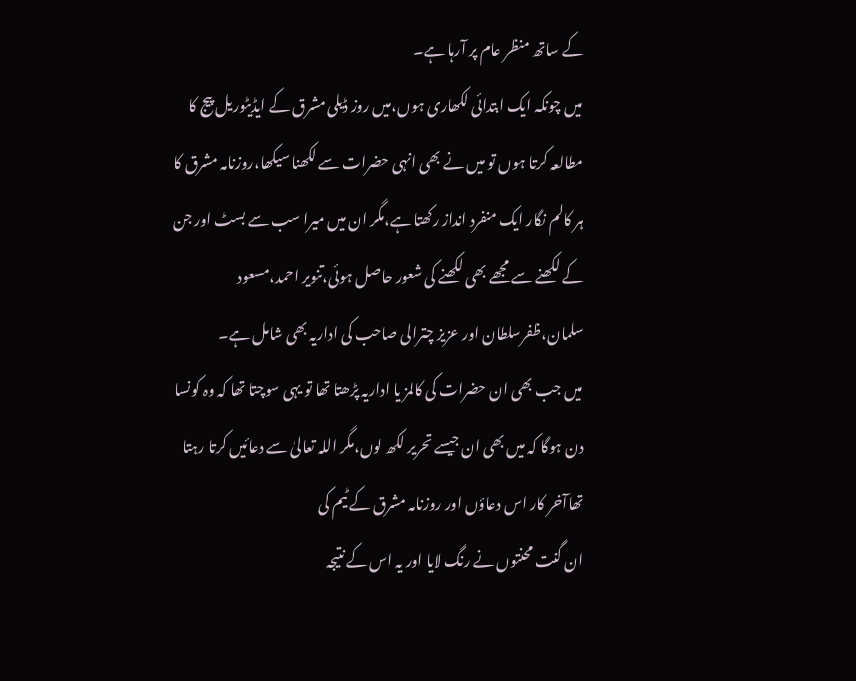کے ساتھ منظر عام پر آرہا ہے۔
میں چونکہ ایک ابتدائی لکھاری ہوں،میں روز ڈیلی مشرق کے ایڈیٹوریل پیج کا مطالعہ کرتا ہوں تو میں نے بھی انہی حضرات سے لکھنا سیکھا،روزنامہ مشرق کا ہر کالم نگار ایک منفرد انداز رکھتا ہے،مگر ان میں میرا سب سے بسٹ اور جن کے لکھنے سے مجھے بھی لکھنے کی شعور حاصل ہوئی،تنویر احمد،مسعود سلمان،ظفرسلطان اور عزیز چترالی صاحب کی اداریہ بھی شامل ہے۔
میں جب بھی ان حضرات کی کالمز یا اداریہ پڑھتا تھا تو یہی سوچتا تھا کہ وہ کونسا دن ہوگا کہ میں بھی ان جیسے تحریر لکھ لوں،مگر اللہ تعالیٰ سے دعائیں کرتا رہتا تھاآخر کار اس دعاؤں اور روزنامہ مشرق کے ٹیم کی
ان گنت محنتوں نے رنگ لایا اور یہ اس کے نتیجہ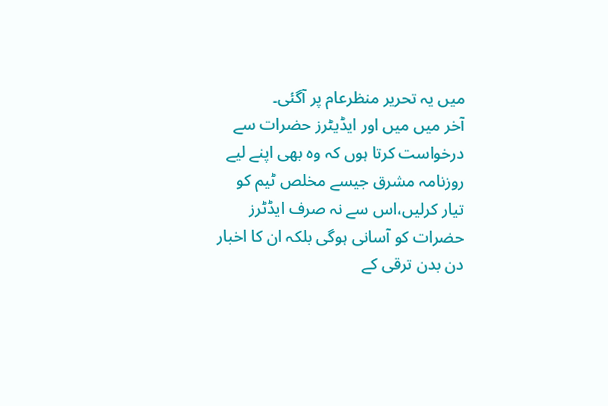میں یہ تحریر منظرعام پر آگئی۔
آخر میں میں اور ایڈیٹرز حضرات سے درخواست کرتا ہوں کہ وہ بھی اپنے لیے روزنامہ مشرق جیسے مخلص ٹیم کو تیار کرلیں،اس سے نہ صرف ایڈٹرز حضرات کو آسانی ہوگی بلکہ ان کا اخبار دن بدن ترقی کے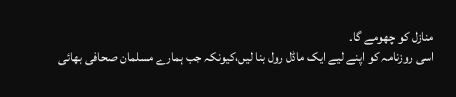منازل کو چھومے گا۔
اسی روزنامہ کو اپنے لیے ایک ماڈل رول بنا لیں،کیونکہ جب ہمارے مسلمان صحافی بھائی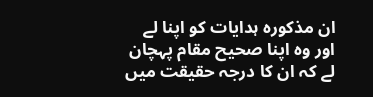ان مذکورہ ہدایات کو اپنا لے اور وہ اپنا صحیح مقام پہچان لے کہ ان کا درجہ حقیقت میں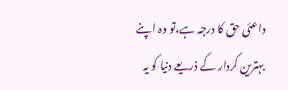داعئی حق کا درجہ ہے،تو وہ اپنے بہترین کردار کے ذریعے دنیا کو یہ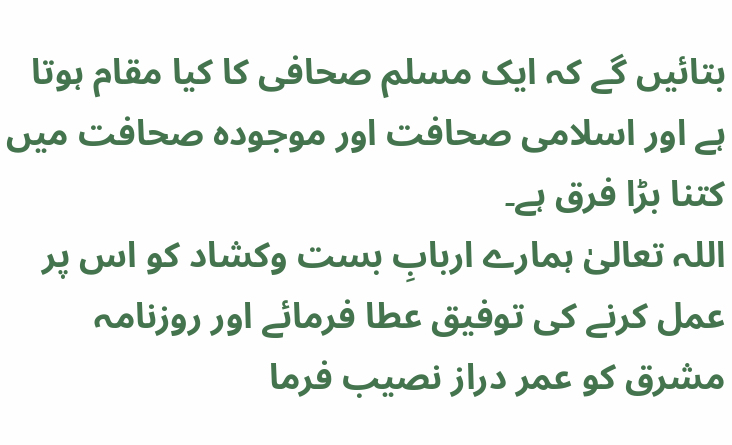بتائیں گے کہ ایک مسلم صحافی کا کیا مقام ہوتا ہے اور اسلامی صحافت اور موجودہ صحافت میں کتنا بڑا فرق ہے۔
اللہ تعالیٰ ہمارے اربابِ بست وکشاد کو اس پر عمل کرنے کی توفیق عطا فرمائے اور روزنامہ مشرق کو عمر دراز نصیب فرما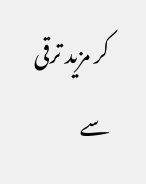کر مزید ترقی سے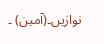نوازیں۔(آمین) ۔